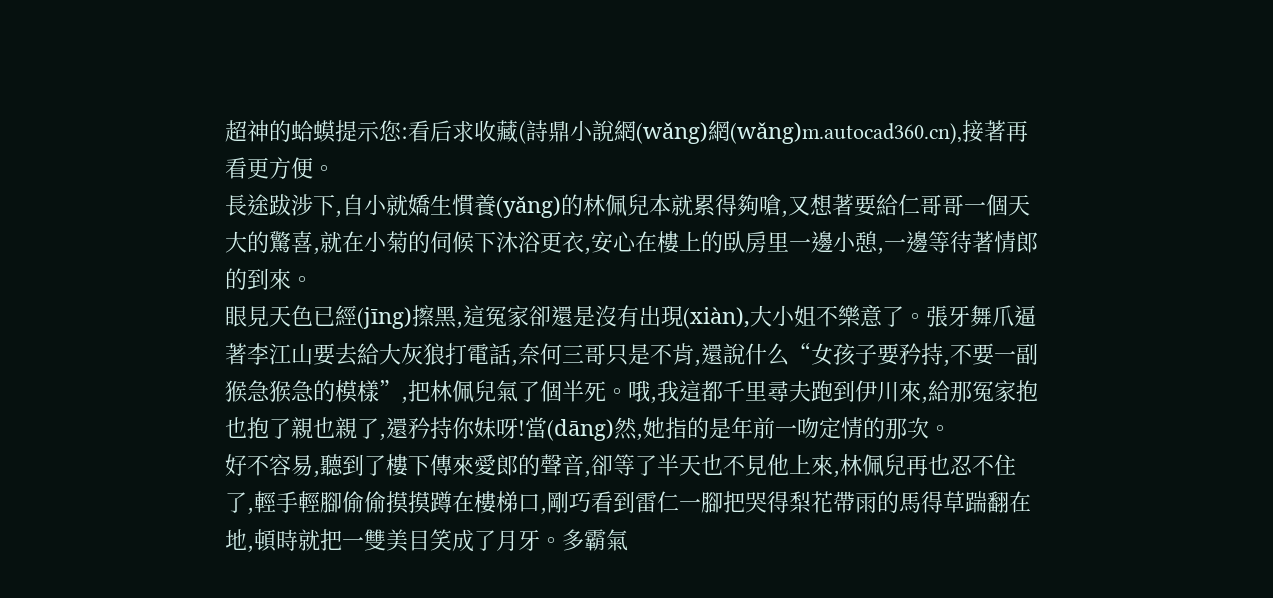超神的蛤蟆提示您:看后求收藏(詩鼎小說網(wǎng)網(wǎng)m.autocad360.cn),接著再看更方便。
長途跋涉下,自小就嬌生慣養(yǎng)的林佩兒本就累得夠嗆,又想著要給仁哥哥一個天大的驚喜,就在小菊的伺候下沐浴更衣,安心在樓上的臥房里一邊小憩,一邊等待著情郎的到來。
眼見天色已經(jīng)擦黑,這冤家卻還是沒有出現(xiàn),大小姐不樂意了。張牙舞爪逼著李江山要去給大灰狼打電話,奈何三哥只是不肯,還說什么“女孩子要矜持,不要一副猴急猴急的模樣”,把林佩兒氣了個半死。哦,我這都千里尋夫跑到伊川來,給那冤家抱也抱了親也親了,還矜持你妹呀!當(dāng)然,她指的是年前一吻定情的那次。
好不容易,聽到了樓下傳來愛郎的聲音,卻等了半天也不見他上來,林佩兒再也忍不住了,輕手輕腳偷偷摸摸蹲在樓梯口,剛巧看到雷仁一腳把哭得梨花帶雨的馬得草踹翻在地,頓時就把一雙美目笑成了月牙。多霸氣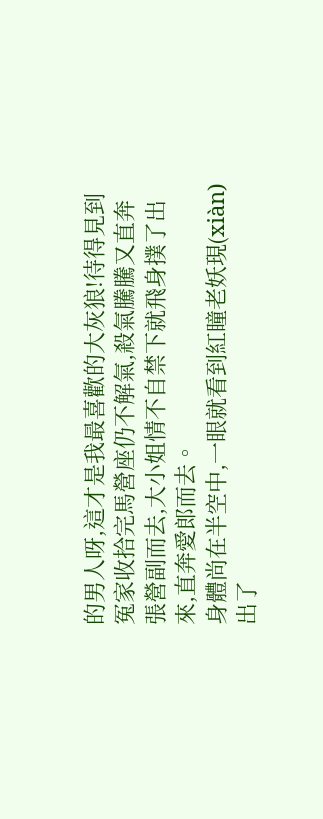的男人呀,這才是我最喜歡的大灰狼!待得見到冤家收拾完馬營座仍不解氣,殺氣騰騰又直奔張營副而去,大小姐情不自禁下就飛身撲了出來,直奔愛郎而去。
身體尚在半空中,一眼就看到紅瞳老妖現(xiàn)出了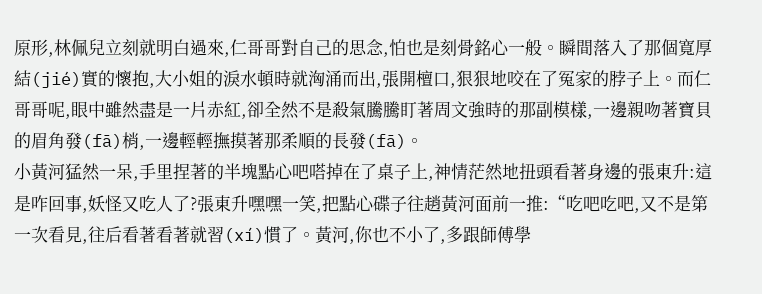原形,林佩兒立刻就明白過來,仁哥哥對自己的思念,怕也是刻骨銘心一般。瞬間落入了那個寬厚結(jié)實的懷抱,大小姐的淚水頓時就洶涌而出,張開檀口,狠狠地咬在了冤家的脖子上。而仁哥哥呢,眼中雖然盡是一片赤紅,卻全然不是殺氣騰騰盯著周文強時的那副模樣,一邊親吻著寶貝的眉角發(fā)梢,一邊輕輕撫摸著那柔順的長發(fā)。
小黃河猛然一呆,手里捏著的半塊點心吧嗒掉在了桌子上,神情茫然地扭頭看著身邊的張東升:這是咋回事,妖怪又吃人了?張東升嘿嘿一笑,把點心碟子往趙黃河面前一推:“吃吧吃吧,又不是第一次看見,往后看著看著就習(xí)慣了。黃河,你也不小了,多跟師傅學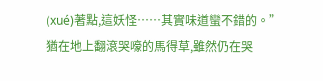(xué)著點,這妖怪……其實味道蠻不錯的。”
猶在地上翻滾哭嚎的馬得草,雖然仍在哭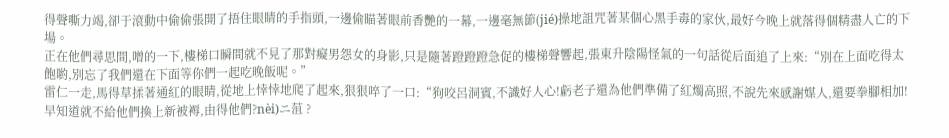得聲嘶力竭,卻于滾動中偷偷張開了捂住眼睛的手指頭,一邊偷瞄著眼前香艷的一幕,一邊毫無節(jié)操地詛咒著某個心黑手毒的家伙,最好今晚上就落得個精盡人亡的下場。
正在他們尋思間,噌的一下,樓梯口瞬間就不見了那對癡男怨女的身影,只是隨著蹬蹬蹬急促的樓梯聲響起,張東升陰陽怪氣的一句話從后面追了上來:“別在上面吃得太飽喲,別忘了我們還在下面等你們一起吃晚飯呢。”
雷仁一走,馬得草揉著通紅的眼睛,從地上悻悻地爬了起來,狠狠啐了一口:“狗咬呂洞賓,不識好人心!虧老子還為他們準備了紅燭高照,不說先來感謝媒人,還要拳腳相加!早知道就不給他們換上新被褥,由得他們?nèi)ニ菹 ?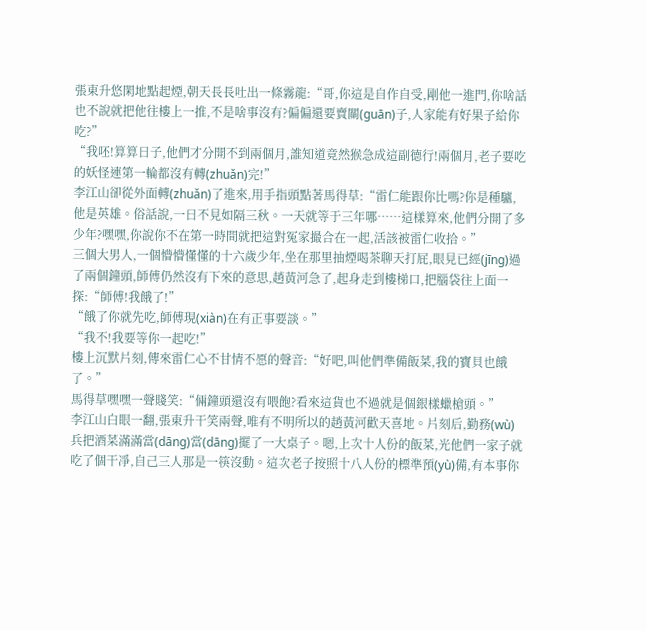張東升悠閑地點起煙,朝天長長吐出一條霧龍:“哥,你這是自作自受,剛他一進門,你啥話也不說就把他往樓上一推,不是啥事沒有?偏偏還要賣關(guān)子,人家能有好果子給你吃?”
“我呸!算算日子,他們才分開不到兩個月,誰知道竟然猴急成這副德行!兩個月,老子要吃的妖怪連第一輪都沒有轉(zhuǎn)完!”
李江山卻從外面轉(zhuǎn)了進來,用手指頭點著馬得草:“雷仁能跟你比嗎?你是種驢,他是英雄。俗話說,一日不見如隔三秋。一天就等于三年哪……這樣算來,他們分開了多少年?嘿嘿,你說你不在第一時間就把這對冤家撮合在一起,活該被雷仁收拾。”
三個大男人,一個懵懵懂懂的十六歲少年,坐在那里抽煙喝茶聊天打屁,眼見已經(jīng)過了兩個鐘頭,師傅仍然沒有下來的意思,趙黃河急了,起身走到樓梯口,把腦袋往上面一探:“師傅!我餓了!”
“餓了你就先吃,師傅現(xiàn)在有正事要談。”
“我不!我要等你一起吃!”
樓上沉默片刻,傳來雷仁心不甘情不愿的聲音:“好吧,叫他們準備飯菜,我的寶貝也餓了。”
馬得草嘿嘿一聲賤笑:“倆鐘頭還沒有喂飽?看來這貨也不過就是個銀樣蠟槍頭。”
李江山白眼一翻,張東升干笑兩聲,唯有不明所以的趙黃河歡天喜地。片刻后,勤務(wù)兵把酒菜滿滿當(dāng)當(dāng)擺了一大桌子。嗯,上次十人份的飯菜,光他們一家子就吃了個干凈,自己三人那是一筷沒動。這次老子按照十八人份的標準預(yù)備,有本事你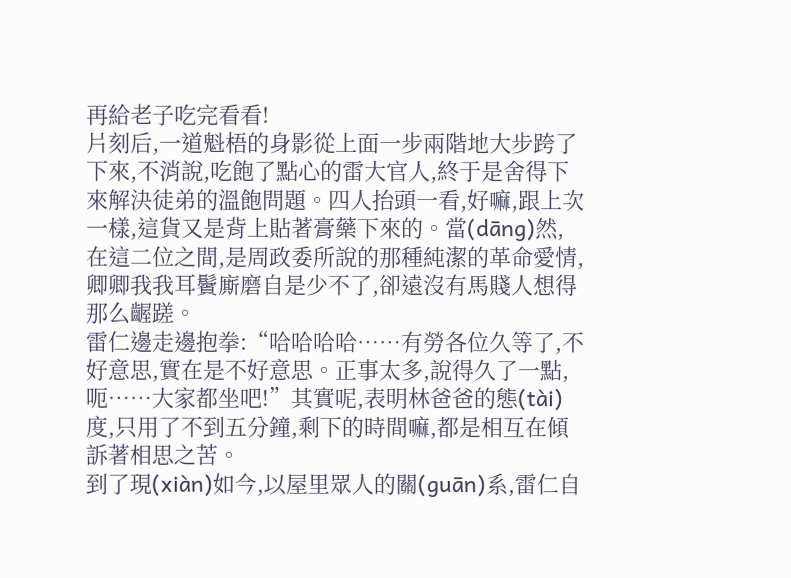再給老子吃完看看!
片刻后,一道魁梧的身影從上面一步兩階地大步跨了下來,不消說,吃飽了點心的雷大官人,終于是舍得下來解決徒弟的溫飽問題。四人抬頭一看,好嘛,跟上次一樣,這貨又是背上貼著膏藥下來的。當(dāng)然,在這二位之間,是周政委所說的那種純潔的革命愛情,卿卿我我耳鬢廝磨自是少不了,卻遠沒有馬賤人想得那么齷蹉。
雷仁邊走邊抱拳:“哈哈哈哈……有勞各位久等了,不好意思,實在是不好意思。正事太多,說得久了一點,呃……大家都坐吧!”其實呢,表明林爸爸的態(tài)度,只用了不到五分鐘,剩下的時間嘛,都是相互在傾訴著相思之苦。
到了現(xiàn)如今,以屋里眾人的關(guān)系,雷仁自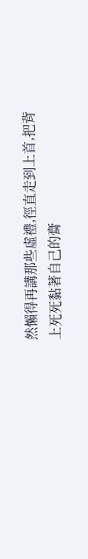然懶得再講那些虛禮,徑直走到上首,把背上死死黏著自己的膏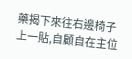藥揭下來往右邊椅子上一貼,自顧自在主位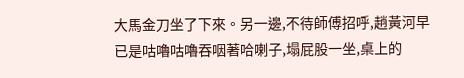大馬金刀坐了下來。另一邊,不待師傅招呼,趙黃河早已是咕嚕咕嚕吞咽著哈喇子,塌屁股一坐,桌上的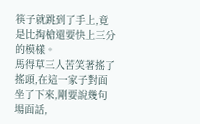筷子就跳到了手上,竟是比掏槍還要快上三分的模樣。
馬得草三人苦笑著搖了搖頭,在這一家子對面坐了下來,剛要說幾句場面話,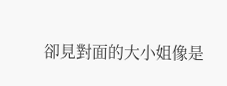卻見對面的大小姐像是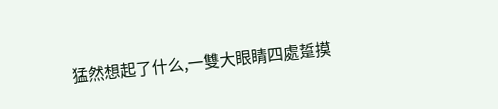猛然想起了什么,一雙大眼睛四處踅摸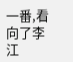一番,看向了李江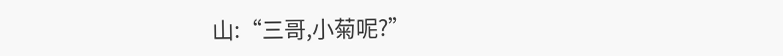山:“三哥,小菊呢?”